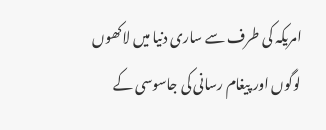امریکہ کی طرف سے ساری دنیا میں لاکھوں لوگوں اور پیغام رسانی کی جاسوسی کے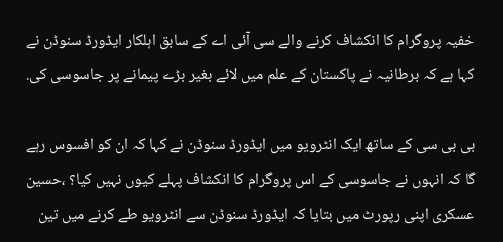خفیہ پروگرام کا انکشاف کرنے والے سی آئی اے کے سابق اہلکار ایڈورڈ سنوڈن نے کہا ہے کہ برطانیہ نے پاکستان کے علم میں لائے بغیر بڑے پیمانے پر جاسوسی کی.

بی بی سی کے ساتھ ایک انٹرویو میں ایڈورڈ سنوڈن نے کہا کہ ان کو افسوس رہے گا کہ انہوں نے جاسوسی کے اس پروگرام کا انکشاف پہلے کیوں نہیں کیا؟ ،حسین عسکری اپنی رپورٹ میں بتایا کہ ایڈورڈ سنوڈن سے انٹرویو طے کرنے میں تین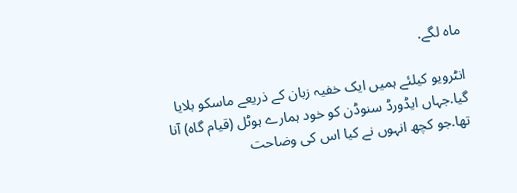ماہ لگے.

انٹرویو کیلئے ہمیں ایک خفیہ زبان کے ذریعے ماسکو بلایا گیا.جہاں ایڈورڈ سنوڈن کو خود ہمارے ہوٹل (قیام گاہ) آنا تھا.جو کچھ انہوں نے کیا اس کی وضاحت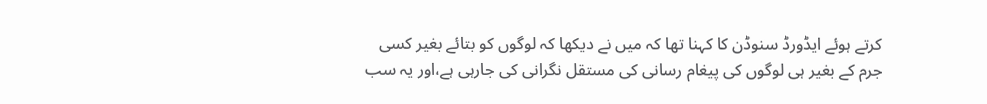کرتے ہوئے ایڈورڈ سنوڈن کا کہنا تھا کہ میں نے دیکھا کہ لوگوں کو بتائے بغیر کسی جرم کے بغیر ہی لوگوں کی پیغام رسانی کی مستقل نگرانی کی جارہی ہے،اور یہ سب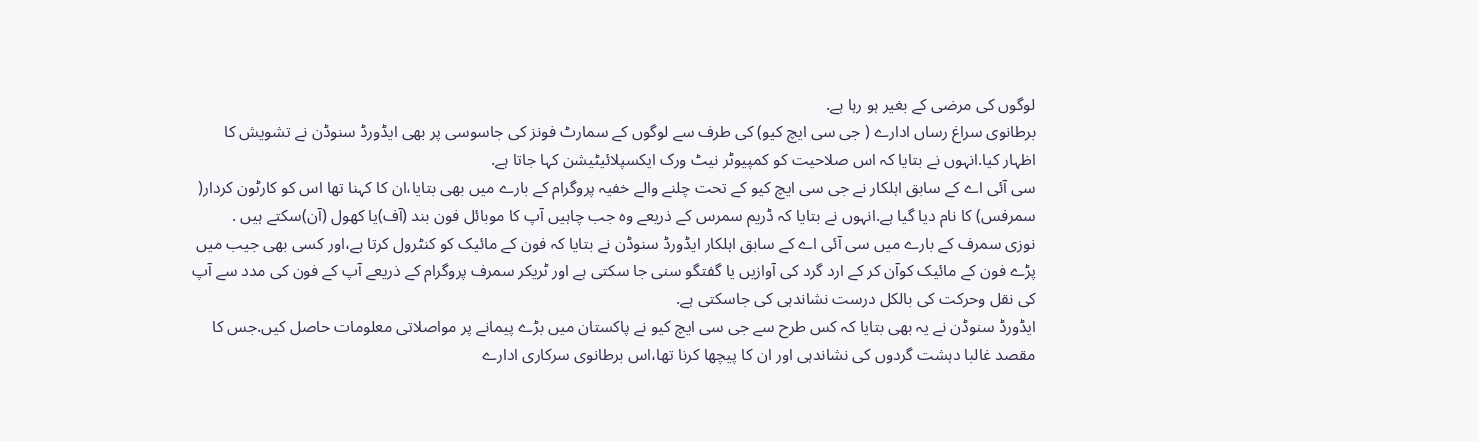لوگوں کی مرضی کے بغیر ہو رہا ہے.
برطانوی سراغ رساں ادارے ( جی سی ایچ کیو) کی طرف سے لوگوں کے سمارٹ فونز کی جاسوسی پر بھی ایڈورڈ سنوڈن نے تشویش کا اظہار کیا.انہوں نے بتایا کہ اس صلاحیت کو کمپیوٹر نیٹ ورک ایکسپلائیٹیشن کہا جاتا ہے.
سی آئی اے کے سابق اہلکار نے جی سی ایچ کیو کے تحت چلنے والے خفیہ پروگرام کے بارے میں بھی بتایا،ان کا کہنا تھا اس کو کارٹون کردار( سمرفس) کا نام دیا گیا ہے.انہوں نے بتایا کہ ڈریم سمرس کے ذریعے وہ جب چاہیں آپ کا موبائل فون بند (آف)یا کھول (آن)سکتے ہیں .
نوزی سمرف کے بارے میں سی آئی اے کے سابق اہلکار ایڈورڈ سنوڈن نے بتایا کہ فون کے مائیک کو کنٹرول کرتا ہے،اور کسی بھی جیب میں پڑے فون کے مائیک کوآن کر کے ارد گرد کی آوازیں یا گفتگو سنی جا سکتی ہے اور ٹریکر سمرف پروگرام کے ذریعے آپ کے فون کی مدد سے آپ کی نقل وحرکت کی بالکل درست نشاندہی کی جاسکتی ہے.
ایڈورڈ سنوڈن نے یہ بھی بتایا کہ کس طرح سے جی سی ایچ کیو نے پاکستان میں بڑے پیمانے پر مواصلاتی معلومات حاصل کیں.جس کا مقصد غالبا دہشت گردوں کی نشاندہی اور ان کا پیچھا کرنا تھا،اس برطانوی سرکاری ادارے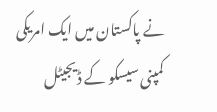نے پاکستان میں ایک امریکی کمپنی سیسکو کے ڈیجیٹل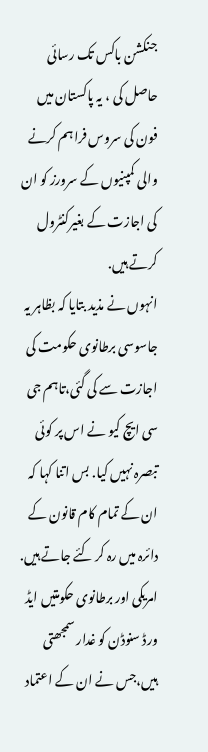جنکشن باکس تک رسائی حاصل کی ، یہ پاکستان میں فون کی سروس فراہم کرنے والی کمپنیوں کے سرورز کو ان کی اجازت کے بغیرکنٹرول کرتے ہیں.
انہوں نے مذید بتایا کہ بظاہر یہ جاسوسی برطانوی حکومت کی اجازت سے کی گئی،تاہم جی سی ایچ کیو نے اس پر کوئی تبصرہ نہیں کیا. بس اتنا کہا کہ ان کے تمام کام قانون کے دائرہ میں رہ کر کئے جاتے ہیں.
امریکی اور برطانوی حکومتیں ایڈ ورڈ سنوڈن کو غدار سمجھتی ہیں،جس نے ان کے اعتماد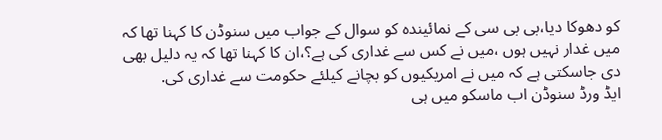کو دھوکا دیا،بی بی سی کے نمائیندہ کو سوال کے جواب میں سنوڈن کا کہنا تھا کہ میں غدار نہیں ہوں ،میں نے کس سے غداری کی ہے؟،ان کا کہنا تھا کہ یہ دلیل بھی دی جاسکتی ہے کہ میں نے امریکیوں کو بچانے کیلئے حکومت سے غداری کی.
ایڈ ورڈ سنوڈن اب ماسکو میں ہی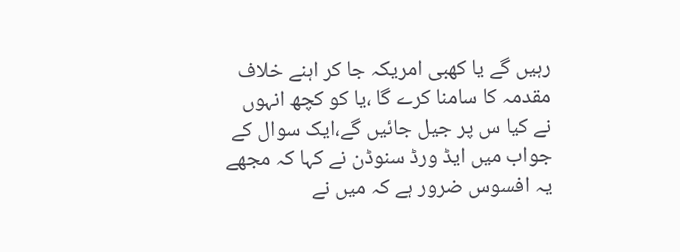رہیں گے یا کھبی امریکہ جا کر اہنے خلاف مقدمہ کا سامنا کرے گا ،یا کو کچھ انہوں نے کیا س پر جیل جائیں گے،ایک سوال کے جواب میں ایڈ ورڈ سنوڈن نے کہا کہ مجھے یہ افسوس ضرور ہے کہ میں نے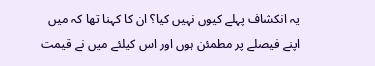یہ انکشاف پہلے کیوں نہیں کیا؟ ان کا کہنا تھا کہ میں اپنے فیصلے پر مطمئن ہوں اور اس کیلئے میں نے قیمت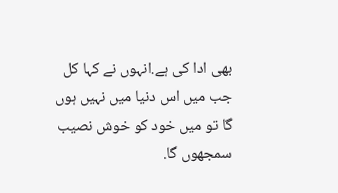بھی ادا کی ہے.انہوں نے کہا کل جب میں اس دنیا میں نہیں ہوں گا تو میں خود کو خوش نصیب سمجھوں گا.